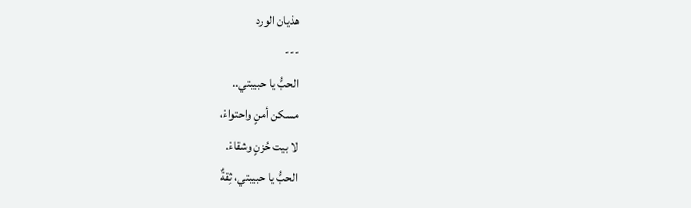هذيان الورد
---
الحبُّ يا حبيبتي..
مسكن أمنٍ واحتواءْ،
لا بيت حُزنٍ وشقاءْ.
الحبُّ يا حبيبتي، ثِقةٌ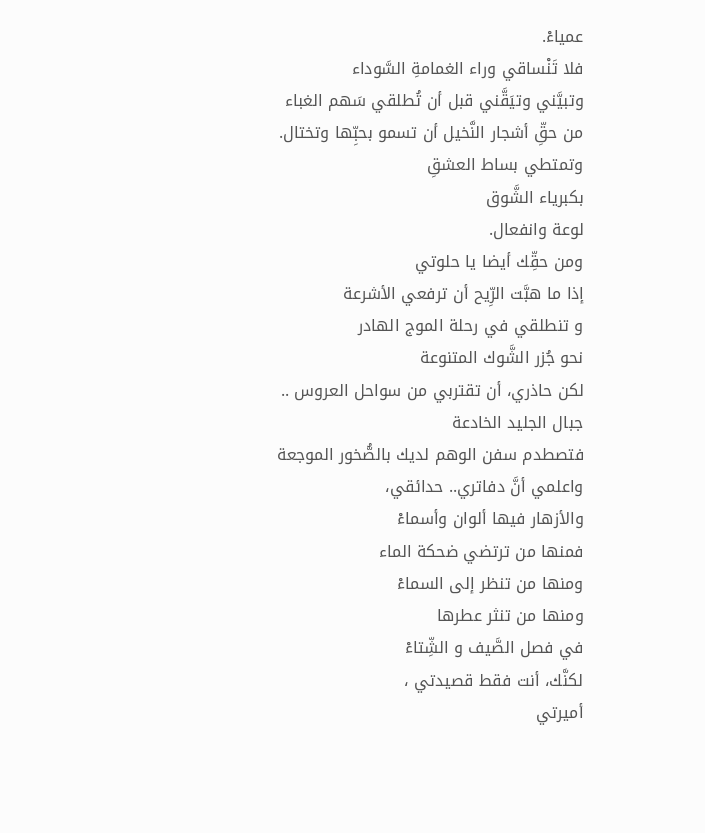عمياءْ.
فلا تَنْساقي وراء الغمامةِ السَّوداء
وتبيَّني وتيَقَّني قبل أن تُطلقي سَهم الغباء
من حقِّ أشجار النَّخيل أن تسمو بحبِّها وتختال.
وتمتطي بساط العشقِ
بكبرياء الشَّوق
لوعة وانفعال.
ومن حقِّك أيضا يا حلوتي
إذا ما هبَّت الرِّيح أن ترفعي الأشرعة
و تنطلقي في رحلة الموج الهادر
نحو جُزر الشَّوك المتنوعة
لكن حاذري، أن تقتربي من سواحل العروس ..
جبال الجليد الخادعة
فتصطدم سفن الوهم لديك بالصُّخور الموجعة
واعلمي أنَّ دفاتري.. حدائقي،
والأزهار فيها ألوان وأسماءْ
فمنها من ترتضي ضحكة الماء
ومنها من تنظر إلى السماءْ
ومنها من تنثر عطرها
في فصل الصَّيف و الشِّتاءْ
لكنَّك، أنت فقط قصيدتي ،
أميرتي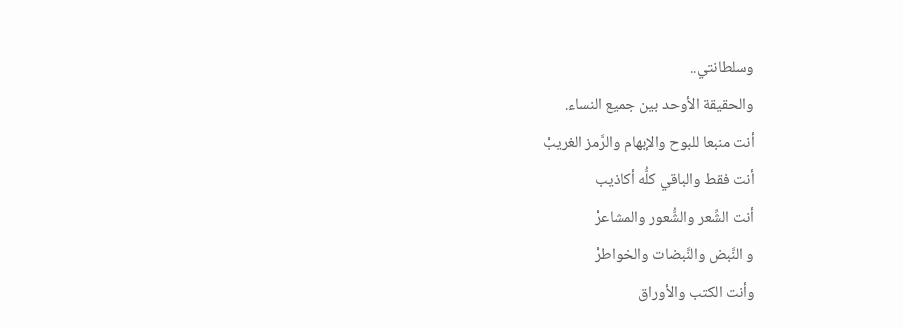وسلطانتي..
والحقيقة الأوحد بين جميع النساء.
أنت منبعا للبوح والإبهام والرَّمز الغريبْ
أنت فقط والباقي كلُّه أكاذيب
أنت الشِّعر والشُّعور والمشاعرْ
و النَّبض والنَّبضات والخواطرْ
وأنت الكتب والأوراق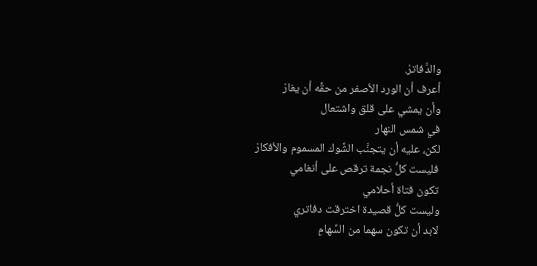والدَّفاترْ.
أعرف أن الورد الأصفر من حقِّه أن يغارْ
وأن يمشي على قلق واشتعال
في شمس النهار
لكن، عليه أن يتجنَّب الشَّوك المسموم والأفكارْ
فليست كلُّ نجمة ترقص على أنغامي
تكون فتاة أحلامي
وليست كلُّ قصيدة اخترقت دفاتري
لابد أن تكون سهما من السِّهامِ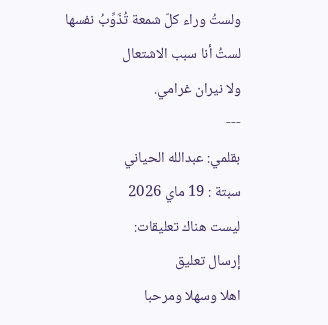ولستُ وراء كلّ شمعة تُذَوِّبُ نفسها
لستُ أنا سبب الاشتعال
ولا نيران غرامي.
---
بقلمي: عبدالله الحياني
سبتة : 19 ماي 2026
ليست هناك تعليقات:
إرسال تعليق
اهلا وسهلا ومرحبا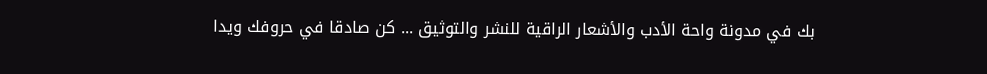بك في مدونة واحة الأدب والأشعار الراقية للنشر والتوثيق ... كن صادقا في حروفك ويدا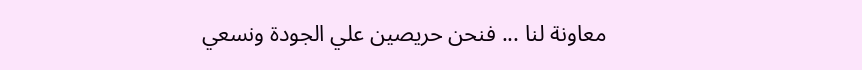معاونة لنا ... فنحن حريصين علي الجودة ونسعي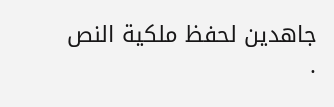جاهدين لحفظ ملكية النص .